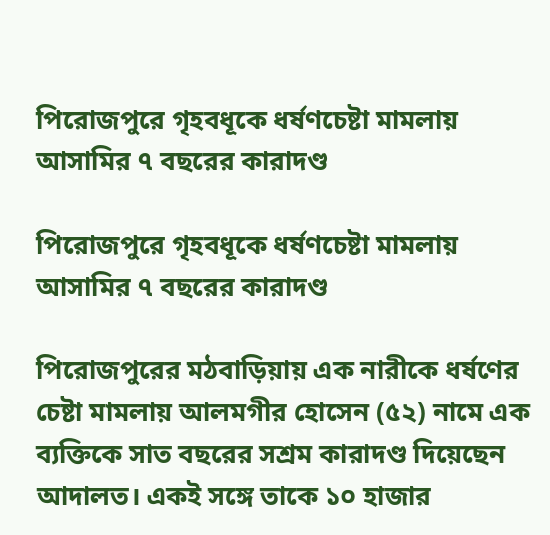পিরোজপুরে গৃহবধূকে ধর্ষণচেষ্টা মামলায় আসামির ৭ বছরের কারাদণ্ড

পিরোজপুরে গৃহবধূকে ধর্ষণচেষ্টা মামলায় আসামির ৭ বছরের কারাদণ্ড

পিরোজপুরের মঠবাড়িয়ায় এক নারীকে ধর্ষণের চেষ্টা মামলায় আলমগীর হোসেন (৫২) নামে এক ব্যক্তিকে সাত বছরের সশ্রম কারাদণ্ড দিয়েছেন আদালত। একই সঙ্গে তাকে ১০ হাজার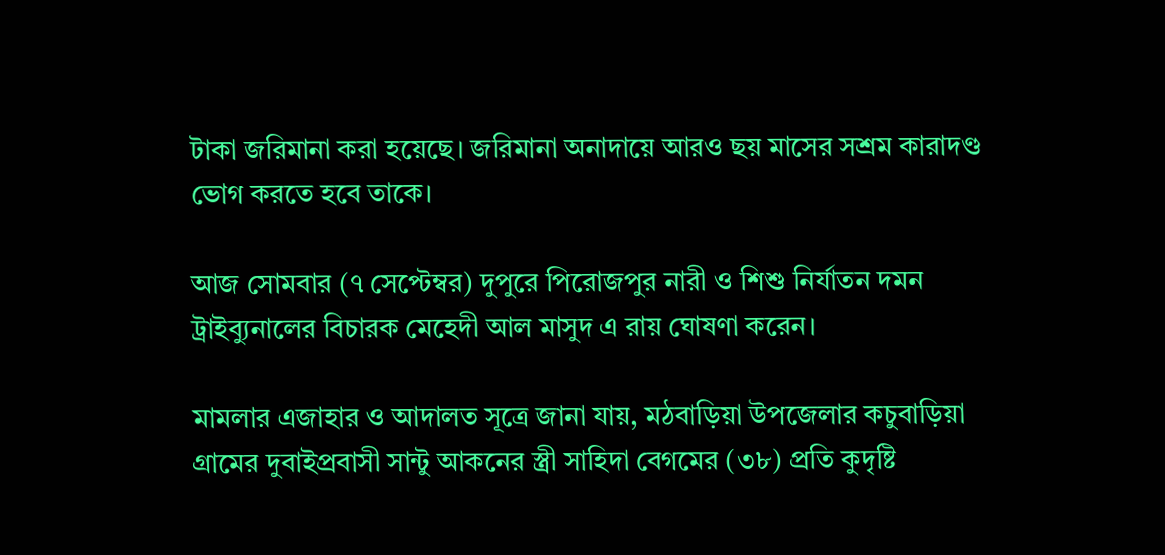টাকা জরিমানা করা হয়েছে। জরিমানা অনাদায়ে আরও ছয় মাসের সশ্রম কারাদণ্ড ভোগ করতে হবে তাকে।

আজ সোমবার (৭ সেপ্টেম্বর) দুপুরে পিরোজপুর নারী ও শিশু নির্যাতন দমন ট্রাইব্যুনালের বিচারক মেহেদী আল মাসুদ এ রায় ঘোষণা করেন।

মামলার এজাহার ও আদালত সূত্রে জানা যায়, মঠবাড়িয়া উপজেলার কচুবাড়িয়া গ্রামের দুবাইপ্রবাসী সান্টু আকনের স্ত্রী সাহিদা বেগমের (৩৮) প্রতি কুদৃষ্টি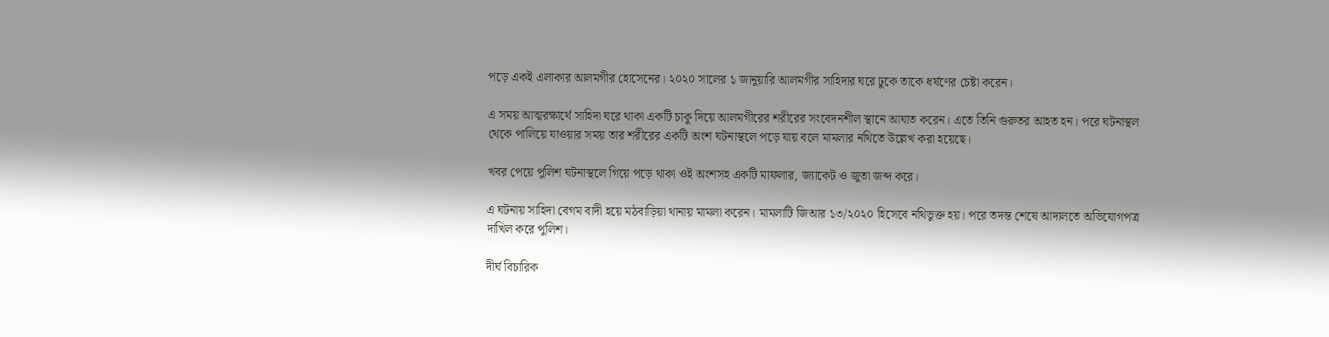পড়ে একই এলাকার আলমগীর হোসেনের। ২০২০ সালের ১ জানুয়ারি আলমগীর সাহিদার ঘরে ঢুকে তাকে ধর্ষণের চেষ্টা করেন।

এ সময় আত্মরক্ষার্থে সাহিদা ঘরে থাকা একটি চাকু দিয়ে আলমগীরের শরীরের সংবেদনশীল স্থানে আঘাত করেন। এতে তিনি গুরুতর আহত হন। পরে ঘটনাস্থল থেকে পালিয়ে যাওয়ার সময় তার শরীরের একটি অংশ ঘটনাস্থলে পড়ে যায় বলে মামলার নথিতে উল্লেখ করা হয়েছে।

খবর পেয়ে পুলিশ ঘটনাস্থলে গিয়ে পড়ে থাকা ওই অংশসহ একটি মাফলার, জ্যাকেট ও জুতা জব্দ করে।

এ ঘটনায় সাহিদা বেগম বাদী হয়ে মঠবাড়িয়া থানায় মামলা করেন। মামলাটি জিআর ১৩/২০২০ হিসেবে নথিভুক্ত হয়। পরে তদন্ত শেষে আদালতে অভিযোগপত্র দাখিল করে পুলিশ।

দীর্ঘ বিচারিক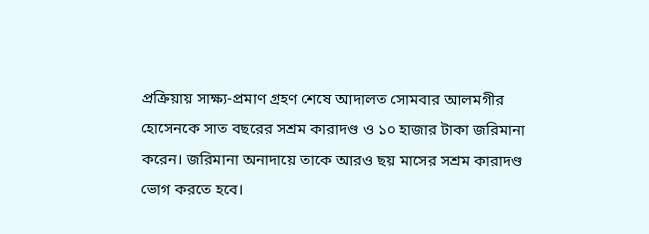প্রক্রিয়ায় সাক্ষ্য-প্রমাণ গ্রহণ শেষে আদালত সোমবার আলমগীর হোসেনকে সাত বছরের সশ্রম কারাদণ্ড ও ১০ হাজার টাকা জরিমানা করেন। জরিমানা অনাদায়ে তাকে আরও ছয় মাসের সশ্রম কারাদণ্ড ভোগ করতে হবে।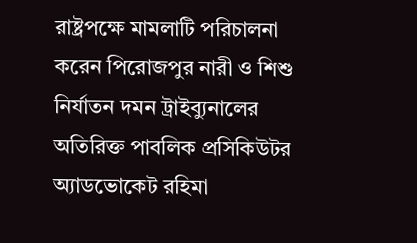রাষ্ট্রপক্ষে মামলাটি পরিচালনা করেন পিরোজপুর নারী ও শিশু নির্যাতন দমন ট্রাইব্যুনালের অতিরিক্ত পাবলিক প্রসিকিউটর অ্যাডভোকেট রহিমা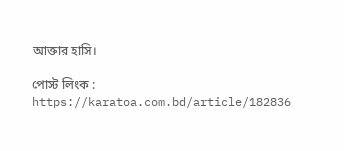আক্তার হাসি।

পোস্ট লিংক : https://karatoa.com.bd/article/182836